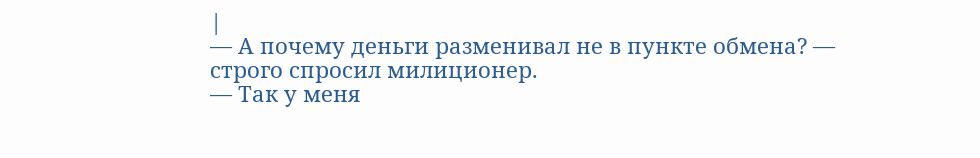|
— А почему деньги разменивал не в пункте обмена? — строго спросил милиционер.
— Так у меня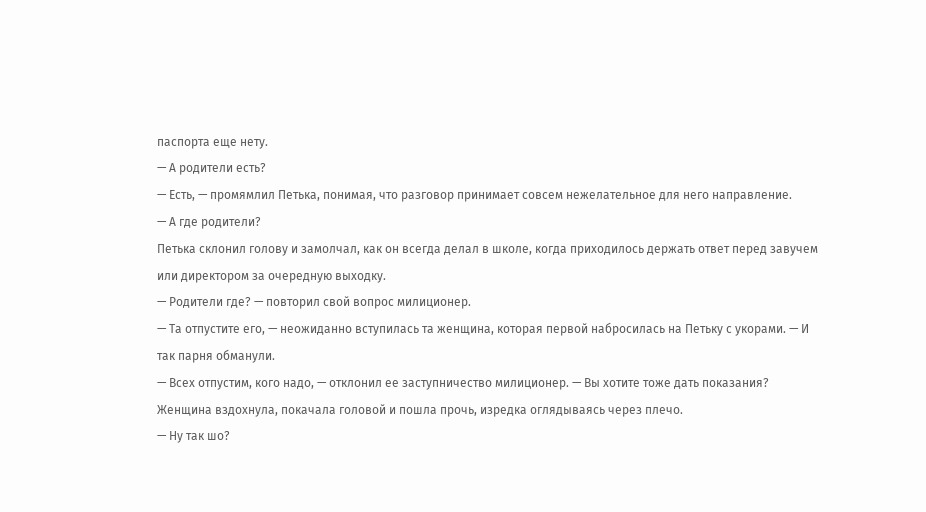паспорта еще нету.
— А родители есть?
— Есть, — промямлил Петька, понимая, что разговор принимает совсем нежелательное для него направление.
— А где родители?
Петька склонил голову и замолчал, как он всегда делал в школе, когда приходилось держать ответ перед завучем или директором за очередную выходку.
— Родители где? — повторил свой вопрос милиционер.
— Та отпустите его, — неожиданно вступилась та женщина, которая первой набросилась на Петьку с укорами. — И так парня обманули.
— Всех отпустим, кого надо, — отклонил ее заступничество милиционер. — Вы хотите тоже дать показания?
Женщина вздохнула, покачала головой и пошла прочь, изредка оглядываясь через плечо.
— Ну так шо?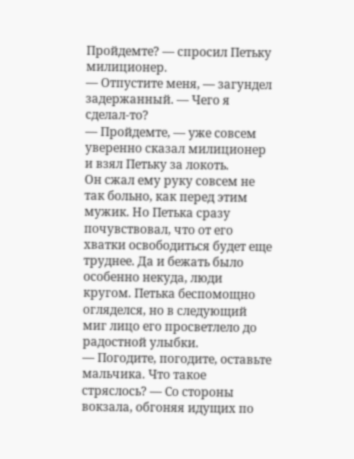Пройдемте? — спросил Петьку милиционер.
— Отпустите меня, — загундел задержанный. — Чего я сделал-то?
— Пройдемте, — уже совсем уверенно сказал милиционер и взял Петьку за локоть.
Он сжал ему руку совсем не так больно, как перед этим мужик. Но Петька сразу почувствовал, что от его хватки освободиться будет еще труднее. Да и бежать было особенно некуда, люди кругом. Петька беспомощно огляделся, но в следующий миг лицо его просветлело до радостной улыбки.
— Погодите, погодите, оставьте мальчика. Что такое стряслось? — Со стороны вокзала, обгоняя идущих по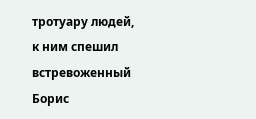тротуару людей, к ним спешил встревоженный Борис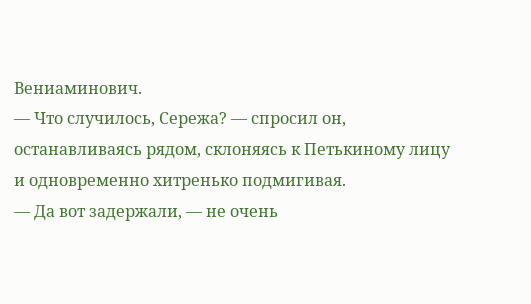Вениаминович.
— Что случилось, Сережа? — спросил он, останавливаясь рядом, склоняясь к Петькиному лицу и одновременно хитренько подмигивая.
— Да вот задержали, — не очень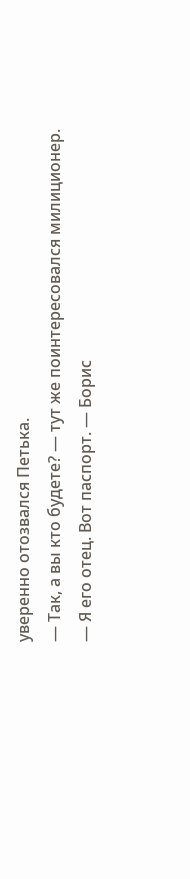уверенно отозвался Петька.
— Так, а вы кто будете? — тут же поинтересовался милиционер.
— Я его отец. Вот паспорт. — Борис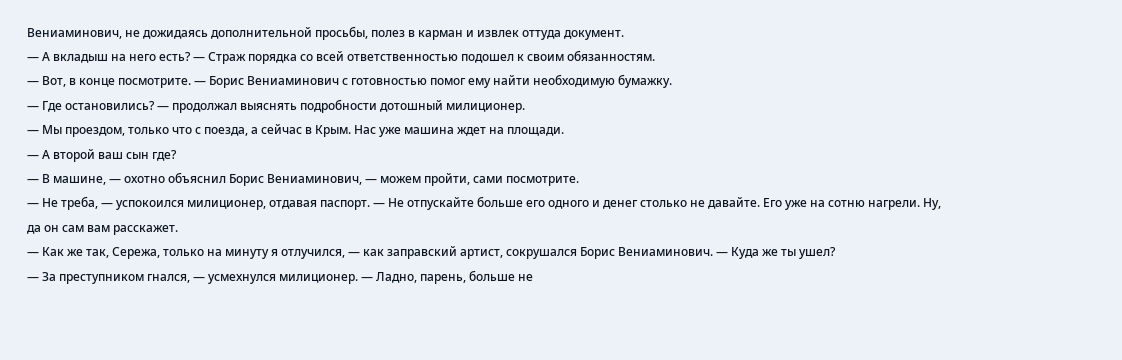Вениаминович, не дожидаясь дополнительной просьбы, полез в карман и извлек оттуда документ.
— А вкладыш на него есть? — Страж порядка со всей ответственностью подошел к своим обязанностям.
— Вот, в конце посмотрите. — Борис Вениаминович с готовностью помог ему найти необходимую бумажку.
— Где остановились? — продолжал выяснять подробности дотошный милиционер.
— Мы проездом, только что с поезда, а сейчас в Крым. Нас уже машина ждет на площади.
— А второй ваш сын где?
— В машине, — охотно объяснил Борис Вениаминович, — можем пройти, сами посмотрите.
— Не треба, — успокоился милиционер, отдавая паспорт. — Не отпускайте больше его одного и денег столько не давайте. Его уже на сотню нагрели. Ну, да он сам вам расскажет.
— Как же так, Сережа, только на минуту я отлучился, — как заправский артист, сокрушался Борис Вениаминович. — Куда же ты ушел?
— За преступником гнался, — усмехнулся милиционер. — Ладно, парень, больше не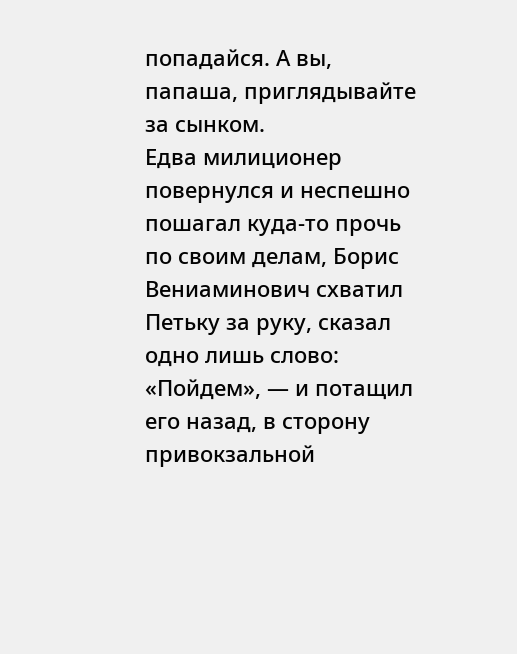попадайся. А вы, папаша, приглядывайте за сынком.
Едва милиционер повернулся и неспешно пошагал куда-то прочь по своим делам, Борис Вениаминович схватил Петьку за руку, сказал одно лишь слово: «Пойдем», — и потащил его назад, в сторону привокзальной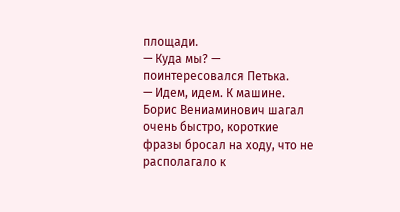площади.
— Куда мы? — поинтересовался Петька.
— Идем, идем. К машине.
Борис Вениаминович шагал очень быстро, короткие фразы бросал на ходу, что не располагало к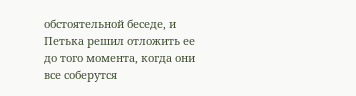обстоятельной беседе, и Петька решил отложить ее до того момента, когда они все соберутся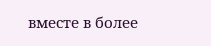вместе в более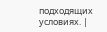подходящих условиях. |